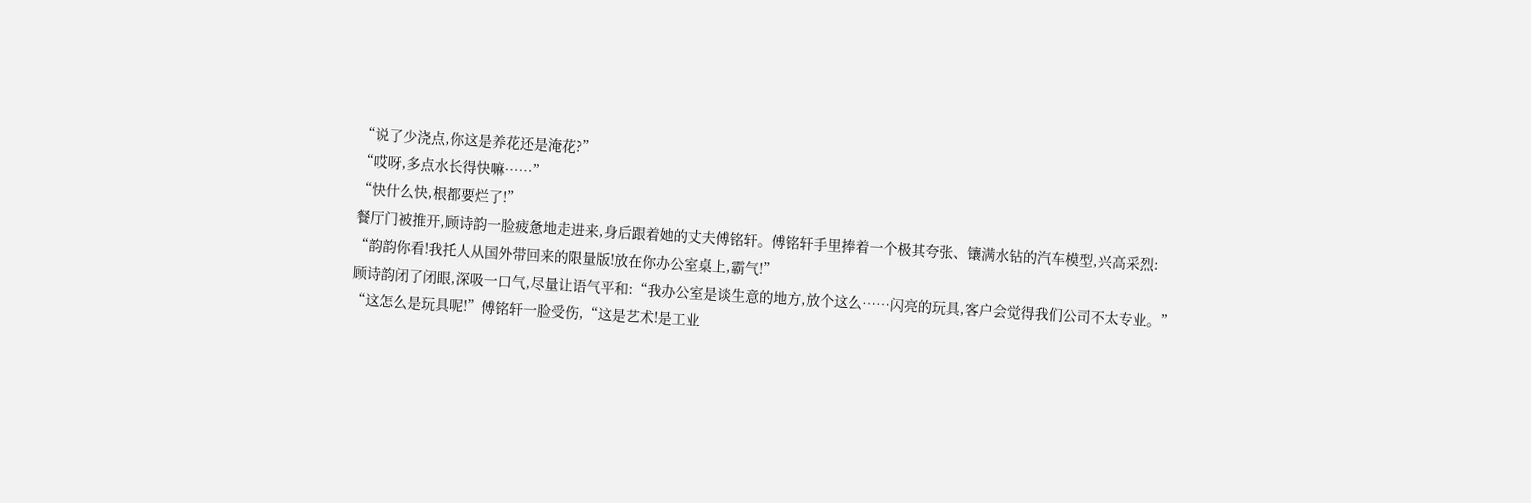“说了少浇点,你这是养花还是淹花?”
“哎呀,多点水长得快嘛……”
“快什么快,根都要烂了!”
餐厅门被推开,顾诗韵一脸疲惫地走进来,身后跟着她的丈夫傅铭轩。傅铭轩手里捧着一个极其夸张、镶满水钻的汽车模型,兴高采烈:
“韵韵你看!我托人从国外带回来的限量版!放在你办公室桌上,霸气!”
顾诗韵闭了闭眼,深吸一口气,尽量让语气平和:“我办公室是谈生意的地方,放个这么……闪亮的玩具,客户会觉得我们公司不太专业。”
“这怎么是玩具呢!”傅铭轩一脸受伤,“这是艺术!是工业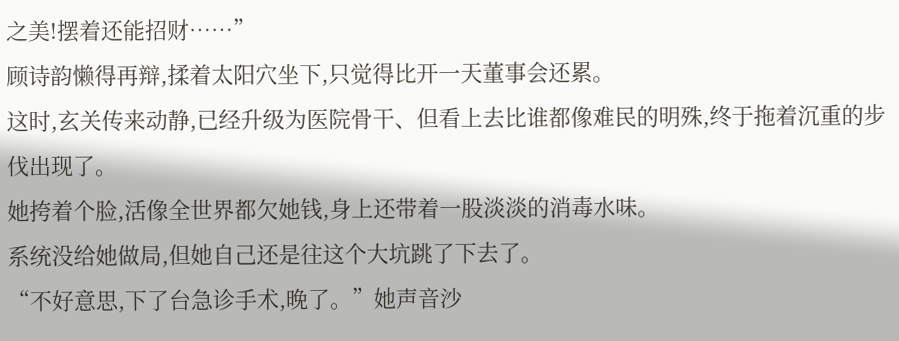之美!摆着还能招财……”
顾诗韵懒得再辩,揉着太阳穴坐下,只觉得比开一天董事会还累。
这时,玄关传来动静,已经升级为医院骨干、但看上去比谁都像难民的明殊,终于拖着沉重的步伐出现了。
她挎着个脸,活像全世界都欠她钱,身上还带着一股淡淡的消毒水味。
系统没给她做局,但她自己还是往这个大坑跳了下去了。
“不好意思,下了台急诊手术,晚了。”她声音沙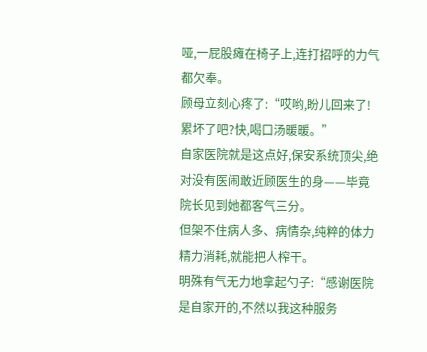哑,一屁股瘫在椅子上,连打招呼的力气都欠奉。
顾母立刻心疼了:“哎哟,盼儿回来了!累坏了吧?快,喝口汤暖暖。”
自家医院就是这点好,保安系统顶尖,绝对没有医闹敢近顾医生的身——毕竟院长见到她都客气三分。
但架不住病人多、病情杂,纯粹的体力精力消耗,就能把人榨干。
明殊有气无力地拿起勺子:“感谢医院是自家开的,不然以我这种服务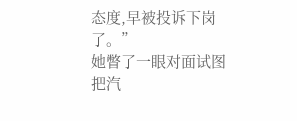态度,早被投诉下岗了。”
她瞥了一眼对面试图把汽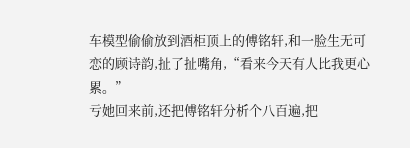车模型偷偷放到酒柜顶上的傅铭轩,和一脸生无可恋的顾诗韵,扯了扯嘴角,“看来今天有人比我更心累。”
亏她回来前,还把傅铭轩分析个八百遍,把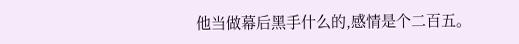他当做幕后黑手什么的,感情是个二百五。